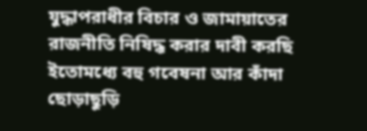যুদ্ধাপরাধীর বিচার ও জামায়াতের রাজনীতি নিষিদ্ধ করার দাবী করছি ইতোমধ্যে বহু গবেষনা আর কাঁদা ছোড়াছুড়ি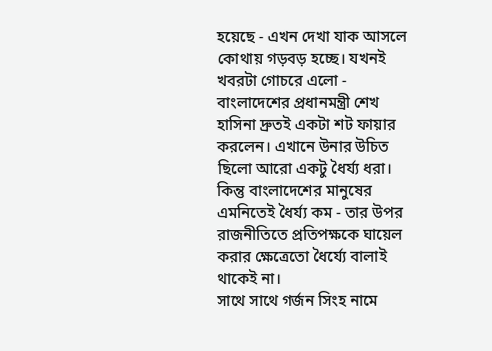হয়েছে - এখন দেখা যাক আসলে কোথায় গড়বড় হচ্ছে। যখনই খবরটা গোচরে এলো - বাংলাদেশের প্রধানমন্ত্রী শেখ হাসিনা দ্রুতই একটা শট ফায়ার করলেন। এখানে উনার উচিত ছিলো আরো একটু ধৈর্য্য ধরা। কিন্তু বাংলাদেশের মানুষের এমনিতেই ধৈর্য্য কম - তার উপর রাজনীতিতে প্রতিপক্ষকে ঘায়েল করার ক্ষেত্রেতো ধৈর্য্যে বালাই থাকেই না।
সাথে সাথে গর্জন সিংহ নামে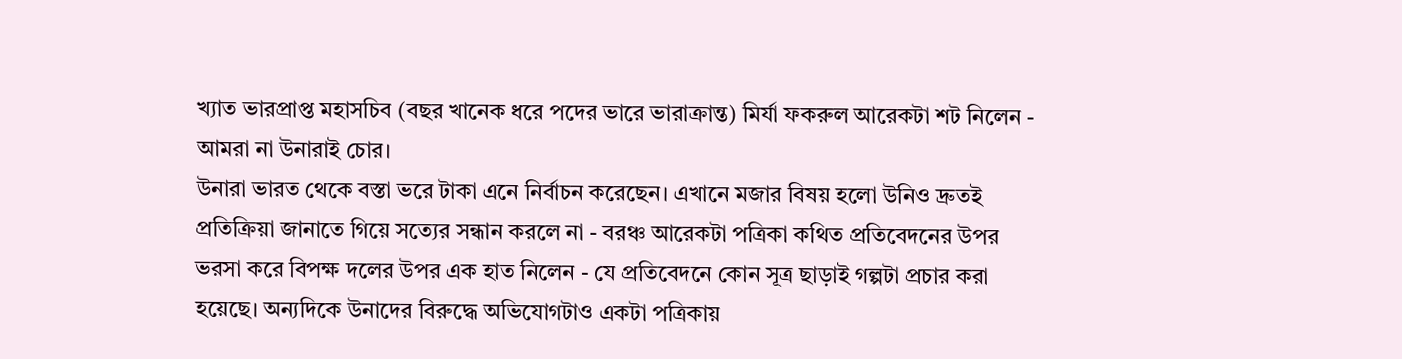খ্যাত ভারপ্রাপ্ত মহাসচিব (বছর খানেক ধরে পদের ভারে ভারাক্রান্ত) মির্যা ফকরুল আরেকটা শট নিলেন - আমরা না উনারাই চোর।
উনারা ভারত থেকে বস্তা ভরে টাকা এনে নির্বাচন করেছেন। এখানে মজার বিষয় হলো উনিও দ্রুতই প্রতিক্রিয়া জানাতে গিয়ে সত্যের সন্ধান করলে না - বরঞ্চ আরেকটা পত্রিকা কথিত প্রতিবেদনের উপর ভরসা করে বিপক্ষ দলের উপর এক হাত নিলেন - যে প্রতিবেদনে কোন সূত্র ছাড়াই গল্পটা প্রচার করা হয়েছে। অন্যদিকে উনাদের বিরুদ্ধে অভিযোগটাও একটা পত্রিকায়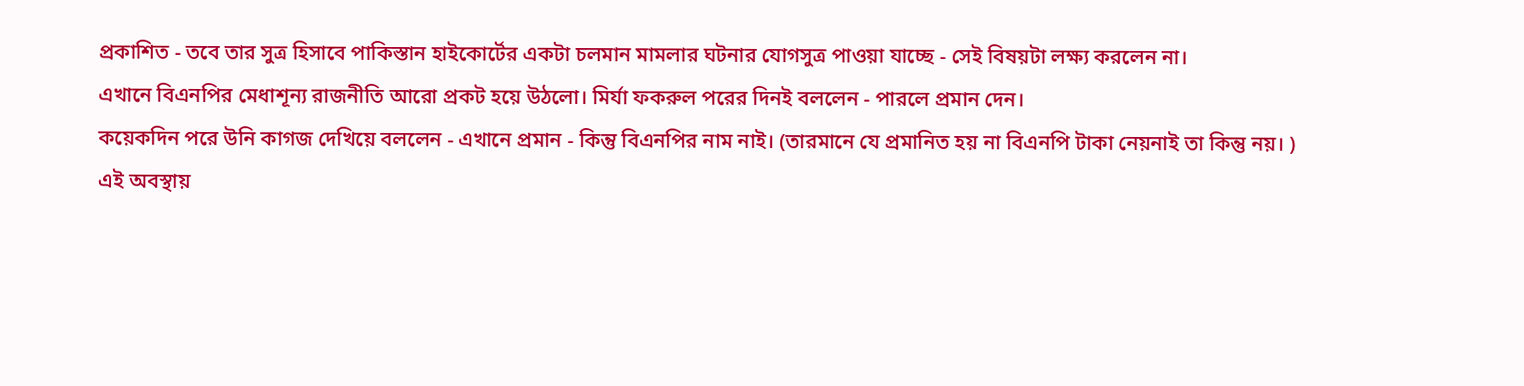প্রকাশিত - তবে তার সুত্র হিসাবে পাকিস্তান হাইকোর্টের একটা চলমান মামলার ঘটনার যোগসুত্র পাওয়া যাচ্ছে - সেই বিষয়টা লক্ষ্য করলেন না।
এখানে বিএনপির মেধাশূন্য রাজনীতি আরো প্রকট হয়ে উঠলো। মির্যা ফকরুল পরের দিনই বললেন - পারলে প্রমান দেন।
কয়েকদিন পরে উনি কাগজ দেখিয়ে বললেন - এখানে প্রমান - কিন্তু বিএনপির নাম নাই। (তারমানে যে প্রমানিত হয় না বিএনপি টাকা নেয়নাই তা কিন্তু নয়। )
এই অবস্থায়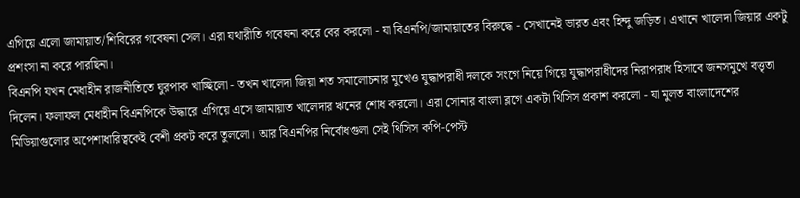এগিয়ে এলো জামায়াত/শিবিরের গবেষনা সেল। এরা যথারীতি গবেষনা করে বের করলো - যা বিএনপি/জামায়াতের বিরুদ্ধে - সেখানেই ভারত এবং হিন্দু জড়িত। এখানে খালেদা জিয়ার একটু প্রশংসা না করে পারছিনা।
বিএনপি যখন মেধাহীন রাজনীতিতে ঘুরপাক খাচ্ছিলো - তখন খালেদা জিয়া শত সমালোচনার মুখেও যুদ্ধাপরাধী দলকে সংগে নিয়ে গিয়ে যুদ্ধাপরাধীদের নিরাপরাধ হিসাবে জনসমুখে বত্তৃতা দিলেন। ফলাফল মেধাহীন বিএনপিকে উদ্ধারে এগিয়ে এসে জামায়াত খালেদার ঋনের শোধ করলো। এরা সোনার বাংলা ব্লগে একটা থিসিস প্রকাশ করলো - যা মুলত বাংলাদেশের মিডিয়াগুলোর অপেশাধারিত্বকেই বেশী প্রকট করে তুললো। আর বিএনপির নির্বোধগুলা সেই থিসিস কপি-পেস্ট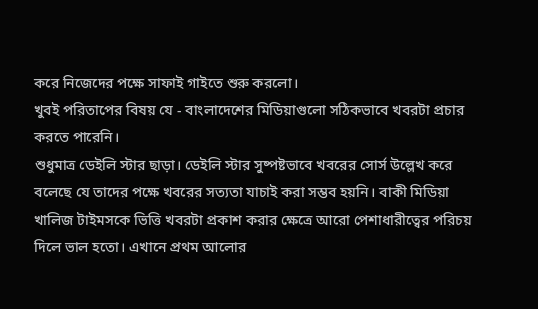করে নিজেদের পক্ষে সাফাই গাইতে শুরু করলো।
খুবই পরিতাপের বিষয় যে - বাংলাদেশের মিডিয়াগুলো সঠিকভাবে খবরটা প্রচার করতে পারেনি।
শুধুমাত্র ডেইলি স্টার ছাড়া। ডেইলি স্টার সুষ্পষ্টভাবে খবরের সোর্স উল্লেখ করে বলেছে যে তাদের পক্ষে খবরের সত্যতা যাচাই করা সম্ভব হয়নি। বাকী মিডিয়া খালিজ টাইমসকে ভিত্তি খবরটা প্রকাশ করার ক্ষেত্রে আরো পেশাধারীত্বের পরিচয় দিলে ভাল হতো। এখানে প্রথম আলোর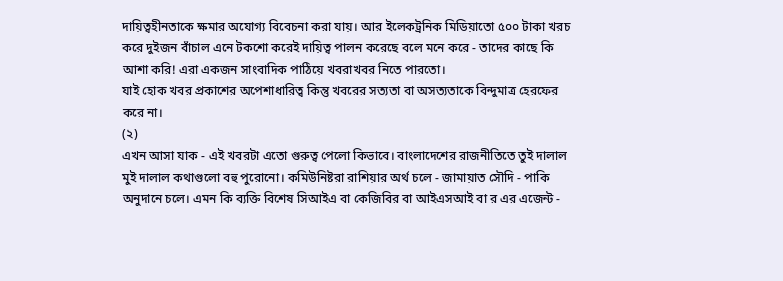দায়িত্বহীনতাকে ক্ষমার অযোগ্য বিবেচনা করা যায়। আর ইলেকট্রনিক মিডিয়াতো ৫০০ টাকা খরচ করে দুইজন বাঁচাল এনে টকশো করেই দায়িত্ব পালন করেছে বলে মনে করে - তাদের কাছে কি আশা করি! এরা একজন সাংবাদিক পাঠিয়ে খবরাখবর নিতে পারতো।
যাই হোক খবর প্রকাশের অপেশাধারিত্ব কিন্তু খবরের সত্যতা বা অসত্যতাকে বিন্দুমাত্র হেরফের করে না।
(২)
এখন আসা যাক - এই খবরটা এতো গুরুত্ব পেলো কিভাবে। বাংলাদেশের রাজনীতিতে তুই দালাল মুই দালাল কথাগুলো বহু পুরোনো। কমিউনিষ্টরা রাশিয়ার অর্থ চলে - জামায়াত সৌদি - পাকি অনুদানে চলে। এমন কি ব্যক্তি বিশেষ সিআইএ বা কেজিবির বা আইএসআই বা র এর এজেন্ট -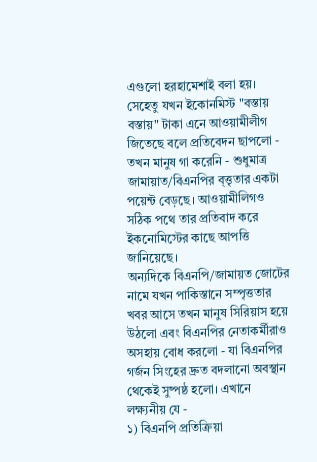এগুলো হরহামেশাই বলা হয়।
সেহেতু যখন ইকোনমিস্ট "বস্তায় বস্তায়" টাকা এনে আওয়ামীলীগ জিতেছে বলে প্রতিবেদন ছাপলো - তখন মানুষ গা করেনি - শুধুমাত্র জামায়াত/বিএনপির ব্ত্তৃতার একটা পয়েন্ট বেড়ছে। আওয়ামীলিগও সঠিক পথে তার প্রতিবাদ করে ইকনোমিস্টের কাছে আপত্তি জানিয়েছে।
অন্যদিকে বিএনপি/জামায়ত জোটের নামে যখন পাকিস্তানে সম্পৃত্ততার খবর আসে তখন মানুষ সিরিয়াস হয়ে উঠলো এবং বিএনপির নেতাকর্মীরাও অসহায় বোধ করলো - যা বিএনপির গর্জন সিংহের দ্রুত বদলানো অবস্থান থেকেই সুষ্পষ্ঠ হলো। এখানে লক্ষ্যনীয় যে -
১) বিএনপি প্রতিক্রিয়া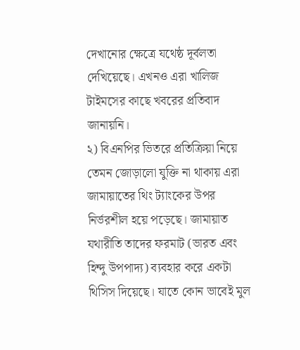দেখানোর ক্ষেত্রে যথেষ্ঠ দূর্বলতা দেখিয়েছে। এখনও এরা খালিজ টাইমসের কাছে খবরের প্রতিবাদ জানায়নি।
২) বিএনপির ভিতরে প্রতিক্রিয়া নিয়ে তেমন জোড়ালো যুক্তি না থাকায় এরা জামায়াতের থিং ট্যাংকের উপর নির্ভরশীল হয়ে পড়েছে। জামায়াত যথারীতি তাদের ফরমাট (ভারত এবং হিন্দু উপপাদ্য) ব্যবহার করে একটা থিসিস দিয়েছে। যাতে কোন ভাবেই মুল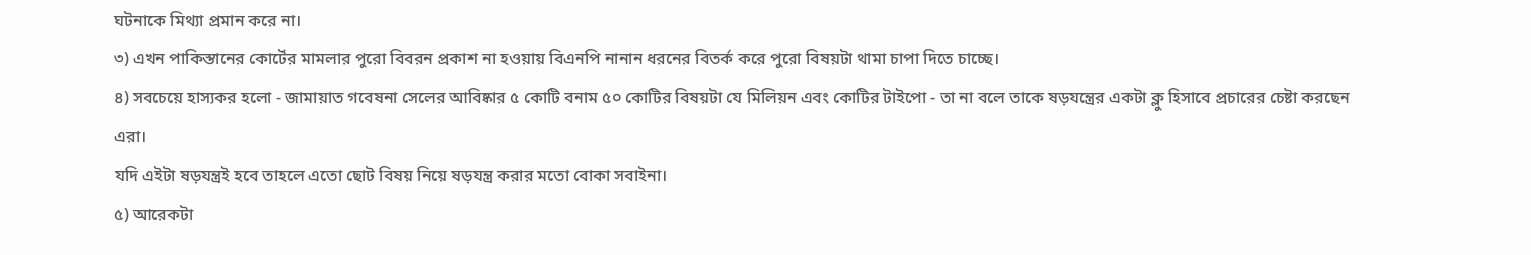ঘটনাকে মিথ্যা প্রমান করে না।
৩) এখন পাকিস্তানের কোর্টের মামলার পুরো বিবরন প্রকাশ না হওয়ায় বিএনপি নানান ধরনের বিতর্ক করে পুরো বিষয়টা থামা চাপা দিতে চাচ্ছে।
৪) সবচেয়ে হাস্যকর হলো - জামায়াত গবেষনা সেলের আবিষ্কার ৫ কোটি বনাম ৫০ কোটির বিষয়টা যে মিলিয়ন এবং কোটির টাইপো - তা না বলে তাকে ষড়যন্ত্রের একটা ক্লু হিসাবে প্রচারের চেষ্টা করছেন এরা।
যদি এইটা ষড়যন্ত্রই হবে তাহলে এতো ছোট বিষয় নিয়ে ষড়যন্ত্র করার মতো বোকা সবাইনা।
৫) আরেকটা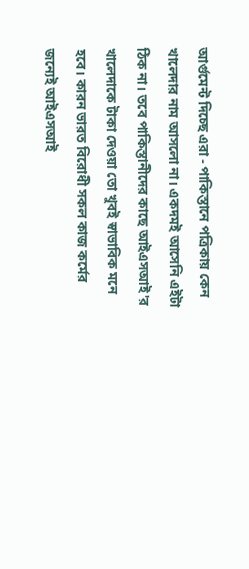আর্গুমেন্ট দিচ্ছে এরা - পাকিস্তানে পত্রিকায় কেন খালেদার নাম আসলো না। একদমই আসেনি এইটা ঠিক না। তবে পাকিস্তানীদের কাছে আইএসআই'র খালেদাকে টাকা দেওয়া তো খুবই স্বাভাবিক মনে হবে। কারন ভারত বিরোধী সকল কাজ কর্মের জন্যেই আইএসআই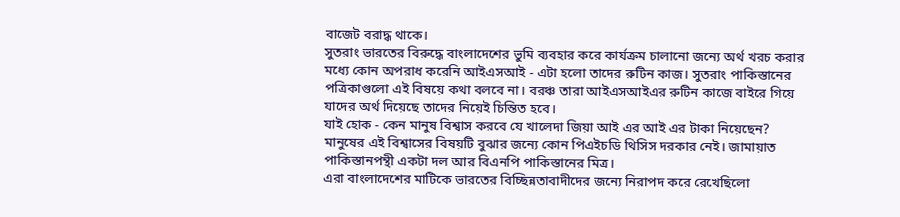বাজেট বরাদ্ধ থাকে।
সুতরাং ভারতের বিরুদ্ধে বাংলাদেশের ভুমি ব্যবহার করে কার্যক্রম চালানো জন্যে অর্থ খরচ করার মধ্যে কোন অপরাধ করেনি আইএসআই - এটা হলো তাদের রুটিন কাজ। সুতরাং পাকিস্তানের পত্রিকাগুলো এই বিষয়ে কথা বলবে না। বরঞ্চ তারা আইএসআইএর রুটিন কাজে বাইরে গিয়ে যাদের অর্থ দিয়েছে তাদের নিয়েই চিন্তিত হবে।
যাই হোক - কেন মানুষ বিশ্বাস করবে যে খালেদা জিয়া আই এর আই এর টাকা নিয়েছেন?
মানুষের এই বিশ্বাসের বিষয়টি বুঝার জন্যে কোন পিএইচডি থিসিস দরকার নেই। জামায়াত পাকিস্তানপন্থী একটা দল আর বিএনপি পাকিস্তানের মিত্র।
এরা বাংলাদেশের মাটিকে ভারতের বিচ্ছিন্নতাবাদীদের জন্যে নিরাপদ করে রেখেছিলো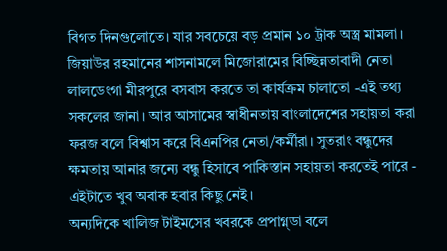বিগত দিনগুলোতে। যার সবচেয়ে বড় প্রমান ১০ ট্রাক অস্ত্র মামলা। জিয়াউর রহমানের শাসনামলে মিজোরামের বিচ্ছিন্নতাবাদী নেতা লালডেংগা মীরপুরে বসবাস করতে তা কার্যক্রম চালাতো -এই তথ্য সকলের জানা। আর আসামের স্বাধীনতায় বাংলাদেশের সহায়তা করা ফরজ বলে বিশ্বাস করে বিএনপির নেতা/কর্মীরা। সুতরাং বন্ধুদের ক্ষমতায় আনার জন্যে বন্ধু হিসাবে পাকিস্তান সহায়তা করতেই পারে - এইটাতে খুব অবাক হবার কিছু নেই।
অন্যদিকে খালিজ টাইমসের খবরকে প্রপাগ্ন্ডা বলে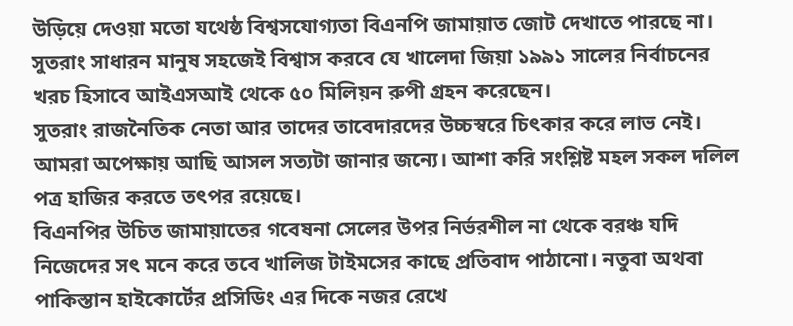উড়িয়ে দেওয়া মতো যথেষ্ঠ বিশ্বসযোগ্যতা বিএনপি জামায়াত জোট দেখাতে পারছে না।
সুতরাং সাধারন মানুষ সহজেই বিশ্বাস করবে যে খালেদা জিয়া ১৯৯১ সালের নির্বাচনের খরচ হিসাবে আইএসআই থেকে ৫০ মিলিয়ন রুপী গ্রহন করেছেন।
সুতরাং রাজনৈতিক নেতা আর তাদের তাবেদারদের উচ্চস্বরে চিৎকার করে লাভ নেই। আমরা অপেক্ষায় আছি আসল সত্যটা জানার জন্যে। আশা করি সংশ্লিষ্ট মহল সকল দলিল পত্র হাজির করতে তৎপর রয়েছে।
বিএনপির উচিত জামায়াতের গবেষনা সেলের উপর নির্ভরশীল না থেকে বরঞ্চ যদি নিজেদের সৎ মনে করে তবে খালিজ টাইমসের কাছে প্রতিবাদ পাঠানো। নতুবা অথবা পাকিস্তান হাইকোর্টের প্রসিডিং এর দিকে নজর রেখে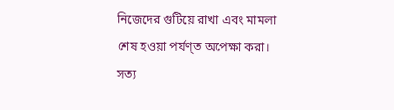নিজেদের গুটিয়ে রাখা এবং মামলা শেষ হওয়া পর্যণ্ত অপেক্ষা করা।
সত্য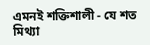এমনই শক্তিশালী - যে শত মিথ্যা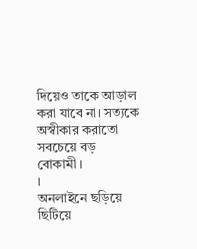দিয়েও তাকে আড়াল করা যাবে না। সত্যকে অস্বীকার করাতো সবচেয়ে বড় বোকামী।
।
অনলাইনে ছড়িয়ে ছিটিয়ে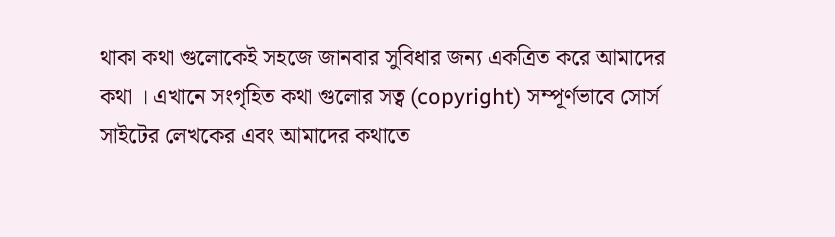থাকা কথা গুলোকেই সহজে জানবার সুবিধার জন্য একত্রিত করে আমাদের কথা । এখানে সংগৃহিত কথা গুলোর সত্ব (copyright) সম্পূর্ণভাবে সোর্স সাইটের লেখকের এবং আমাদের কথাতে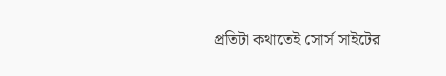প্রতিটা কথাতেই সোর্স সাইটের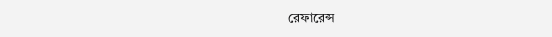রেফারেন্স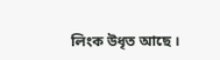লিংক উধৃত আছে ।